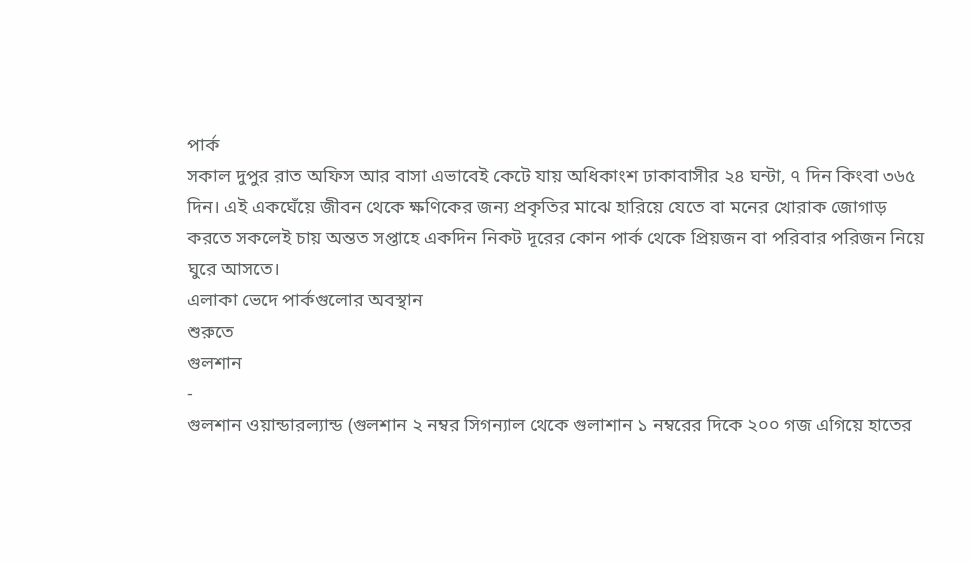পার্ক
সকাল দুপুর রাত অফিস আর বাসা এভাবেই কেটে যায় অধিকাংশ ঢাকাবাসীর ২৪ ঘন্টা, ৭ দিন কিংবা ৩৬৫ দিন। এই একঘেঁয়ে জীবন থেকে ক্ষণিকের জন্য প্রকৃতির মাঝে হারিয়ে যেতে বা মনের খোরাক জোগাড় করতে সকলেই চায় অন্তত সপ্তাহে একদিন নিকট দূরের কোন পার্ক থেকে প্রিয়জন বা পরিবার পরিজন নিয়ে ঘুরে আসতে।
এলাকা ভেদে পার্কগুলোর অবস্থান
শুরুতে
গুলশান
-
গুলশান ওয়ান্ডারল্যান্ড (গুলশান ২ নম্বর সিগন্যাল থেকে গুলাশান ১ নম্বরের দিকে ২০০ গজ এগিয়ে হাতের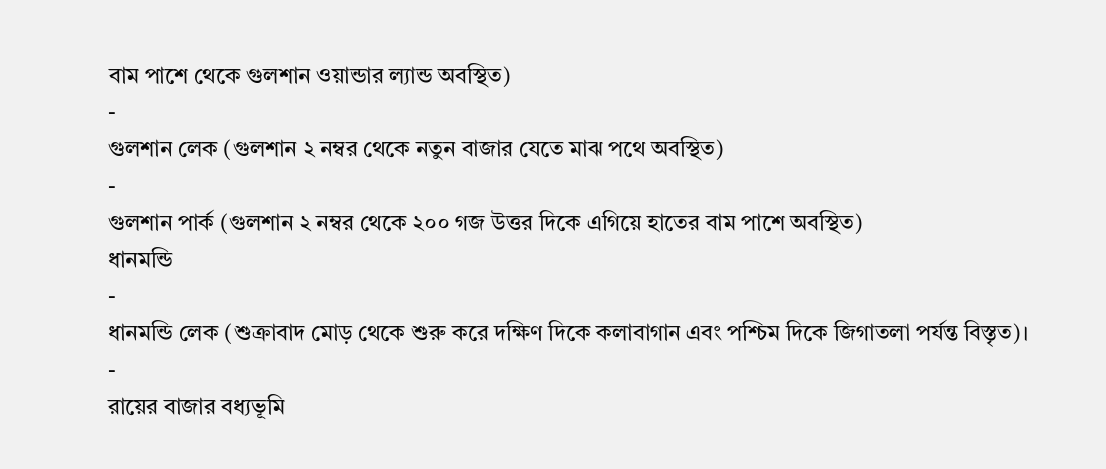বাম পাশে থেকে গুলশান ওয়ান্ডার ল্যান্ড অবস্থিত)
-
গুলশান লেক (গুলশান ২ নম্বর থেকে নতুন বাজার যেতে মাঝ পথে অবস্থিত)
-
গুলশান পার্ক (গুলশান ২ নম্বর থেকে ২০০ গজ উত্তর দিকে এগিয়ে হাতের বাম পাশে অবস্থিত)
ধানমন্ডি
-
ধানমন্ডি লেক (শুক্রাবাদ মোড় থেকে শুরু করে দক্ষিণ দিকে কলাবাগান এবং পশ্চিম দিকে জিগাতলা পর্যন্ত বিস্তৃত)।
-
রায়ের বাজার বধ্যভূমি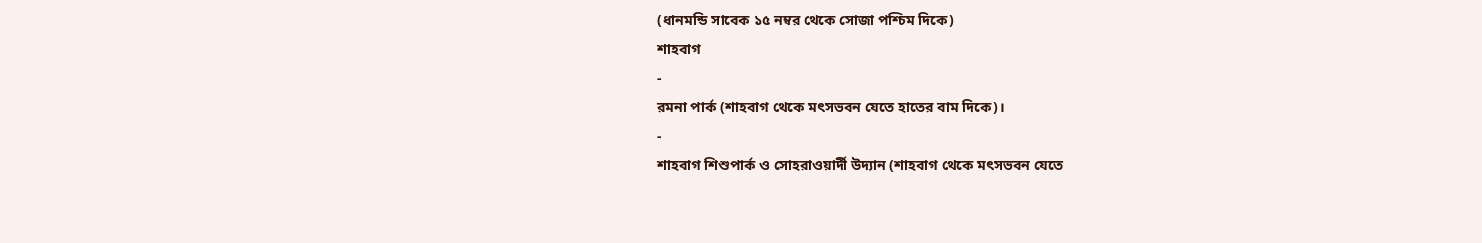(ধানমন্ডি সাবেক ১৫ নম্বর থেকে সোজা পশ্চিম দিকে)
শাহবাগ
-
রমনা পার্ক (শাহবাগ থেকে মৎসভবন যেতে হাতের বাম দিকে)।
-
শাহবাগ শিশুপার্ক ও সোহরাওয়ার্দী উদ্যান (শাহবাগ থেকে মৎসভবন যেতে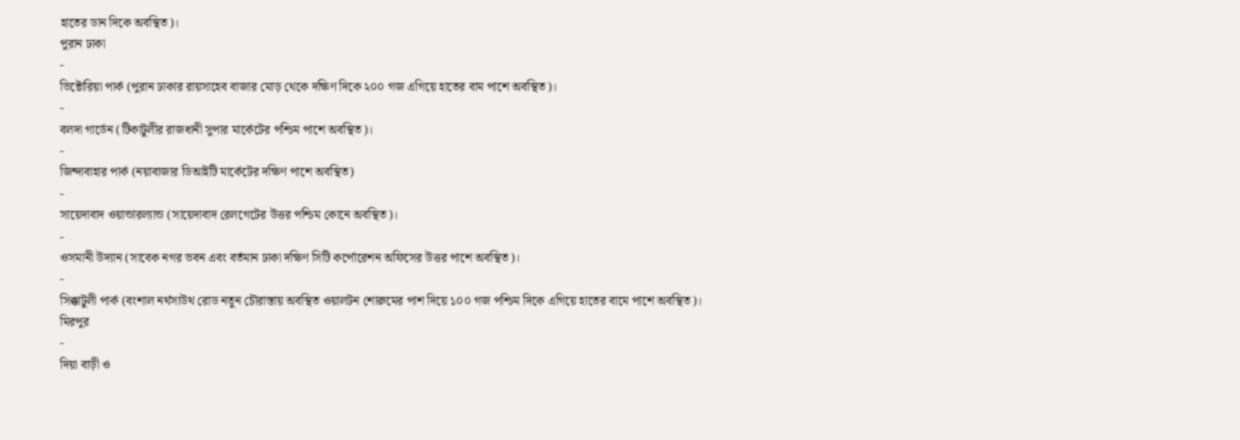হাতের ডান দিকে অবস্থিত)।
পুরান ঢাকা
-
ভিক্টোরিয়া পার্ক (পুরান ঢাকার রায়সাহেব বাজার মোড় থেকে দক্ষিণ দিকে ২০০ গজ এগিয়ে হাতের বাম পাশে অবস্থিত)।
-
বলদা গার্ডেন (টিকাটুলীর রাজধানী সুপার মার্কেটের পশ্চিম পাশে অবস্থিত)।
-
জিন্দাবাহার পার্ক (নয়াবাজার ডিআইটি মার্কেটের দক্ষিণ পাশে অবস্থিত)
-
সায়েদাবাদ ওয়ান্ডারল্যান্ড (সায়েদাবাদ রেলগেটের উত্তর পশ্চিম কোনে অবস্থিত)।
-
ওসমানী উদ্যান (সাবেক নগর ভবন এবং বর্তমান ঢাকা দক্ষিণ সিটি কর্পোরেশন অফিসের উত্তর পাশে অবস্থিত)।
-
সিক্কাটুলী পার্ক (বংশাল নর্থসাউথ রোড নতুন চৌরাস্তায় অবস্থিত ওয়ালটন শোরুমের পাশ দিয়ে ১০০ গজ পশ্চিম দিকে এগিয়ে হাতের বামে পাশে অবস্থিত)।
মিরপুর
-
দিয়া বাড়ী ও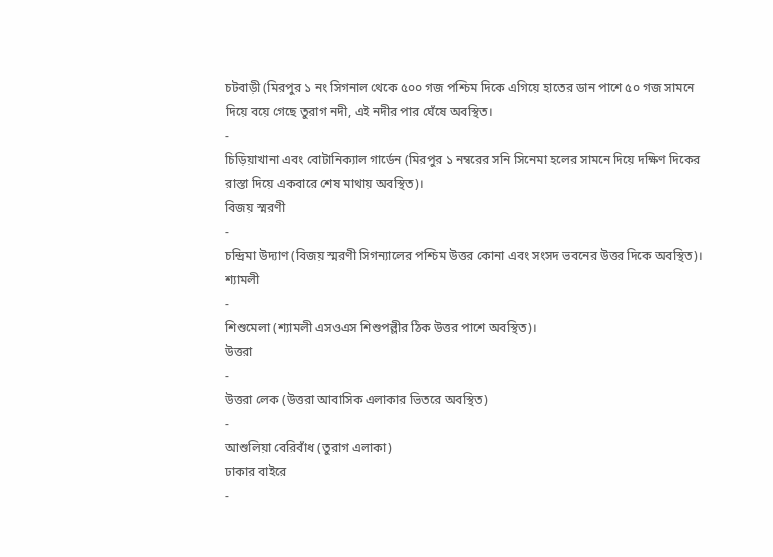চটবাড়ী (মিরপুর ১ নং সিগনাল থেকে ৫০০ গজ পশ্চিম দিকে এগিয়ে হাতের ডান পাশে ৫০ গজ সামনে দিয়ে বয়ে গেছে তুরাগ নদী, এই নদীর পার ঘেঁষে অবস্থিত।
-
চিড়িয়াখানা এবং বোটানিক্যাল গার্ডেন (মিরপুর ১ নম্বরের সনি সিনেমা হলের সামনে দিয়ে দক্ষিণ দিকের রাস্তা দিয়ে একবারে শেষ মাথায় অবস্থিত)।
বিজয় স্মরণী
-
চন্দ্রিমা উদ্যাণ (বিজয় স্মরণী সিগন্যালের পশ্চিম উত্তর কোনা এবং সংসদ ভবনের উত্তর দিকে অবস্থিত)।
শ্যামলী
-
শিশুমেলা (শ্যামলী এসওএস শিশুপল্লীর ঠিক উত্তর পাশে অবস্থিত)।
উত্তরা
-
উত্তরা লেক (উত্তরা আবাসিক এলাকার ভিতরে অবস্থিত)
-
আশুলিয়া বেরিবাঁধ (তুরাগ এলাকা)
ঢাকার বাইরে
-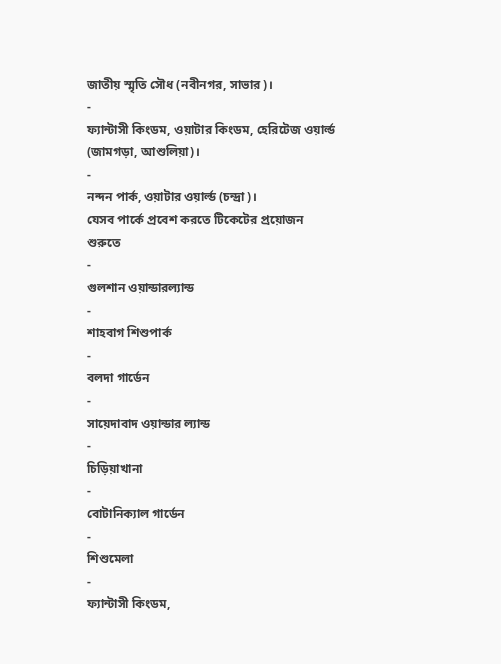জাতীয় স্মৃতি সৌধ (নবীনগর, সাভার)।
-
ফ্যান্টাসী কিংডম, ওয়াটার কিংডম, হেরিটেজ ওয়ার্ল্ড (জামগড়া, আশুলিয়া)।
-
নন্দন পার্ক, ওয়াটার ওয়ার্ল্ড (চন্দ্রা)।
যেসব পার্কে প্রবেশ করতে টিকেটের প্রয়োজন
শুরুতে
-
গুলশান ওয়ান্ডারল্যান্ড
-
শাহবাগ শিশুপার্ক
-
বলদা গার্ডেন
-
সায়েদাবাদ ওয়ান্ডার ল্যান্ড
-
চিড়িয়াখানা
-
বোটানিক্যাল গার্ডেন
-
শিশুমেলা
-
ফ্যান্টাসী কিংডম,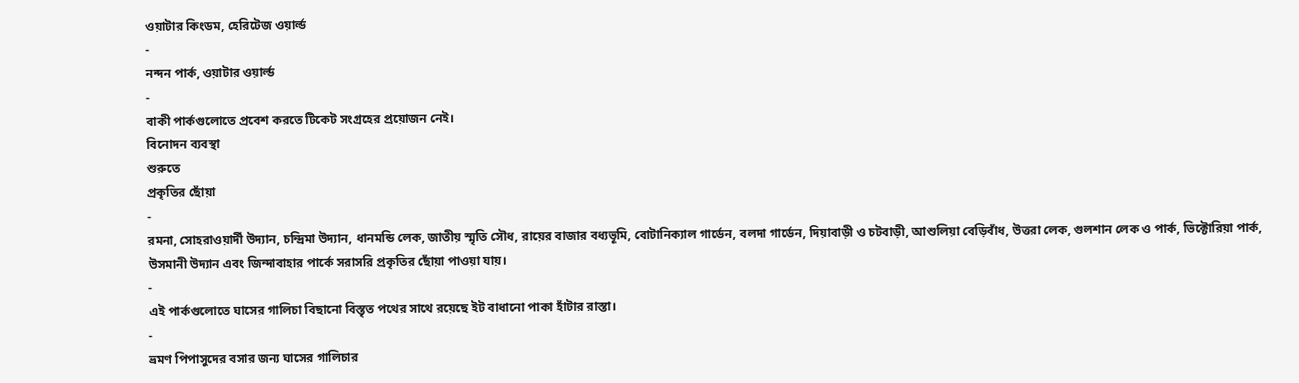ওয়াটার কিংডম, হেরিটেজ ওয়ার্ল্ড
-
নন্দন পার্ক, ওয়াটার ওয়ার্ল্ড
-
বাকী পার্কগুলোতে প্রবেশ করতে টিকেট সংগ্রহের প্রয়োজন নেই।
বিনোদন ব্যবস্থা
শুরুতে
প্রকৃতির ছোঁয়া
-
রমনা, সোহরাওয়ার্দী উদ্যান, চন্দ্রিমা উদ্যান, ধানমন্ডি লেক, জাতীয় স্মৃতি সৌধ, রায়ের বাজার বধ্যভূমি, বোটানিক্যাল গার্ডেন, বলদা গার্ডেন, দিয়াবাড়ী ও চটবাড়ী, আশুলিয়া বেড়িবাঁধ, উত্তরা লেক, গুলশান লেক ও পার্ক, ভিক্টোরিয়া পার্ক, উসমানী উদ্যান এবং জিন্দাবাহার পার্কে সরাসরি প্রকৃতির ছোঁয়া পাওয়া যায়।
-
এই পার্কগুলোতে ঘাসের গালিচা বিছানো বিস্তৃত পথের সাথে রয়েছে ইট বাধানো পাকা হাঁটার রাস্তা।
-
ভ্রমণ পিপাসুদের বসার জন্য ঘাসের গালিচার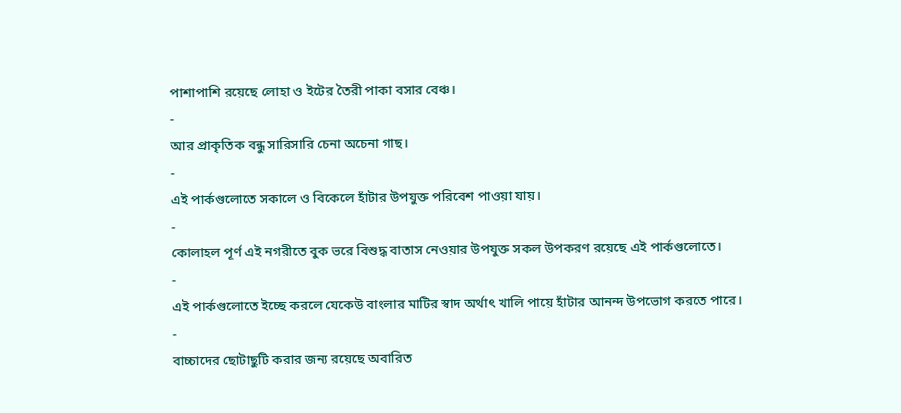পাশাপাশি রয়েছে লোহা ও ইটের তৈরী পাকা বসার বেঞ্চ।
-
আর প্রাকৃতিক বন্ধু সারিসারি চেনা অচেনা গাছ।
-
এই পার্কগুলোতে সকালে ও বিকেলে হাঁটার উপযুক্ত পরিবেশ পাওয়া যায়।
-
কোলাহল পূর্ণ এই নগরীতে বুক ভরে বিশুদ্ধ বাতাস নেওয়ার উপযুক্ত সকল উপকরণ রয়েছে এই পার্কগুলোতে।
-
এই পার্কগুলোতে ইচ্ছে করলে যেকেউ বাংলার মাটির স্বাদ অর্থাৎ খালি পায়ে হাঁটার আনন্দ উপভোগ করতে পারে।
-
বাচ্চাদের ছোটাছুটি করার জন্য রয়েছে অবারিত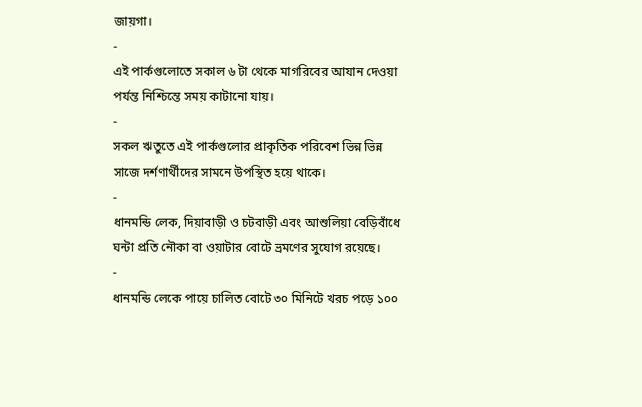জায়গা।
-
এই পার্কগুলোতে সকাল ৬ টা থেকে মাগরিবের আযান দেওয়া পর্যন্ত নিশ্চিন্তে সময় কাটানো যায়।
-
সকল ঋতুতে এই পার্কগুলোর প্রাকৃতিক পরিবেশ ভিন্ন ভিন্ন সাজে দর্শণার্থীদের সামনে উপস্থিত হয়ে থাকে।
-
ধানমন্ডি লেক, দিয়াবাড়ী ও চটবাড়ী এবং আশুলিয়া বেড়িবাঁধে ঘন্টা প্রতি নৌকা বা ওয়াটার বোটে ভ্রমণের সুযোগ রয়েছে।
-
ধানমন্ডি লেকে পায়ে চালিত বোটে ৩০ মিনিটে খরচ পড়ে ১০০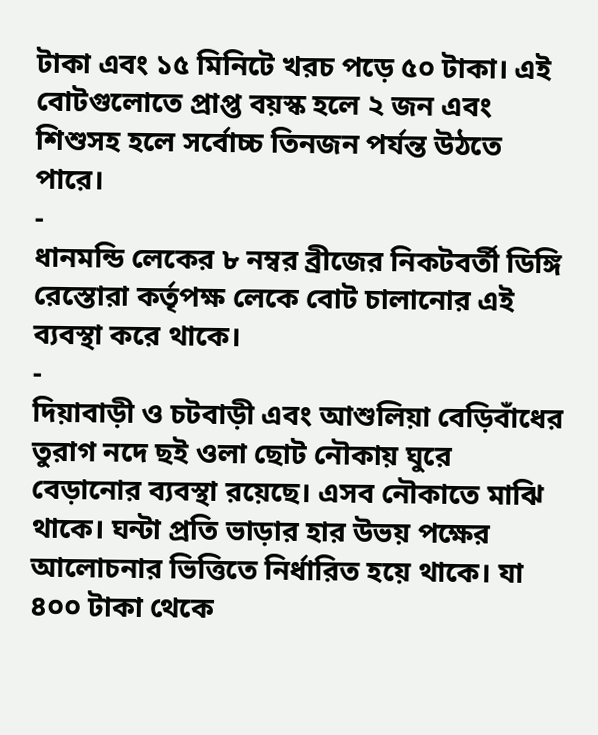টাকা এবং ১৫ মিনিটে খরচ পড়ে ৫০ টাকা। এই বোটগুলোতে প্রাপ্ত বয়স্ক হলে ২ জন এবং শিশুসহ হলে সর্বোচ্চ তিনজন পর্যন্ত উঠতে পারে।
-
ধানমন্ডি লেকের ৮ নম্বর ব্রীজের নিকটবর্তী ডিঙ্গি রেস্তোরা কর্তৃপক্ষ লেকে বোট চালানোর এই ব্যবস্থা করে থাকে।
-
দিয়াবাড়ী ও চটবাড়ী এবং আশুলিয়া বেড়িবাঁধের তুরাগ নদে ছই ওলা ছোট নৌকায় ঘুরে বেড়ানোর ব্যবস্থা রয়েছে। এসব নৌকাতে মাঝি থাকে। ঘন্টা প্রতি ভাড়ার হার উভয় পক্ষের আলোচনার ভিত্তিতে নির্ধারিত হয়ে থাকে। যা ৪০০ টাকা থেকে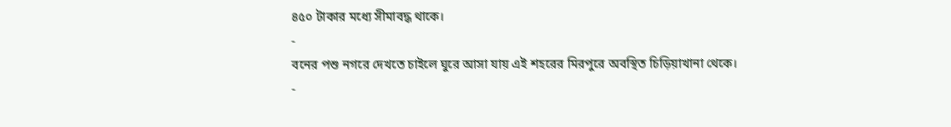৪৫০ টাকার মধ্যে সীমাবদ্ধ থাকে।
-
বনের পশু নগরে দেখতে চাইলে ঘুরে আসা যায় এই শহরের মিরপুরে অবস্থিত চিড়িয়াখানা থেকে।
-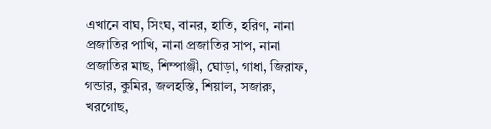এখানে বাঘ, সিংঘ, বানর, হাতি, হরিণ, নানা প্রজাতির পাখি, নানা প্রজাতির সাপ, নানা প্রজাতির মাছ, শিম্পাঞ্জী, ঘোড়া, গাধা, জিরাফ, গন্ডার, কুমির, জলহস্তি, শিয়াল, সজারু, খরগোছ,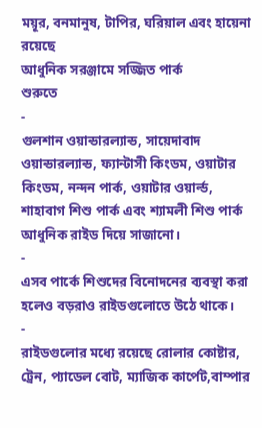ময়ূর, বনমানুষ, টাপির, ঘরিয়াল এবং হায়েনা রয়েছে
আধুনিক সরঞ্জামে সজ্জিত পার্ক
শুরুতে
-
গুলশান ওয়ান্ডারল্যান্ড, সায়েদাবাদ ওয়ান্ডারল্যান্ড, ফ্যান্টাসী কিংডম, ওয়াটার কিংডম, নন্দন পার্ক, ওয়াটার ওয়ার্ল্ড, শাহাবাগ শিশু পার্ক এবং শ্যামলী শিশু পার্ক আধুনিক রাইড দিয়ে সাজানো।
-
এসব পার্কে শিশুদের বিনোদনের ব্যবস্থা করা হলেও বড়রাও রাইডগুলোতে উঠে থাকে।
-
রাইডগুলোর মধ্যে রয়েছে রোলার কোষ্টার, ট্রেন, প্যাডেল বোট, ম্যাজিক কার্পেট,বাম্পার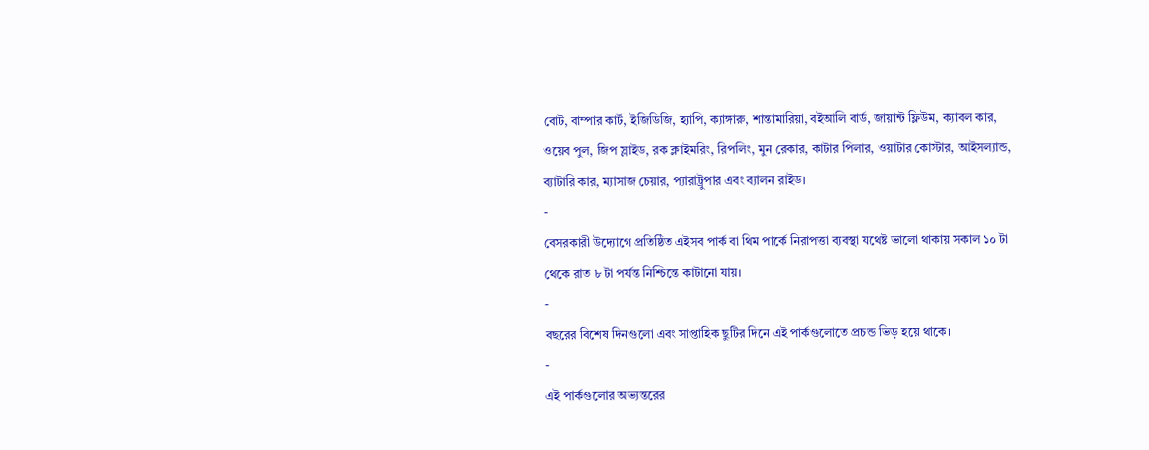বোট, বাম্পার কার্ট, ইজিডিজি, হ্যাপি, ক্যাঙ্গারু, শান্তামারিয়া, বইআলি বার্ড, জায়ান্ট ফ্লিউম, ক্যাবল কার, ওয়েব পুল, জিপ স্লাইড, রক ক্লাইমরিং, রিপলিং, মুন রেকার, কাটার পিলার, ওয়াটার কোস্টার, আইসল্যান্ড, ব্যাটারি কার, ম্যাসাজ চেয়ার, প্যারাট্রুপার এবং ব্যালন রাইড।
-
বেসরকারী উদ্যোগে প্রতিষ্ঠিত এইসব পার্ক বা থিম পার্কে নিরাপত্তা ব্যবস্থা যথেষ্ট ভালো থাকায় সকাল ১০ টা থেকে রাত ৮ টা পর্যন্ত নিশ্চিন্তে কাটানো যায়।
-
বছরের বিশেষ দিনগুলো এবং সাপ্তাহিক ছুটির দিনে এই পার্কগুলোতে প্রচন্ড ভিড় হয়ে থাকে।
-
এই পার্কগুলোর অভ্যন্তরের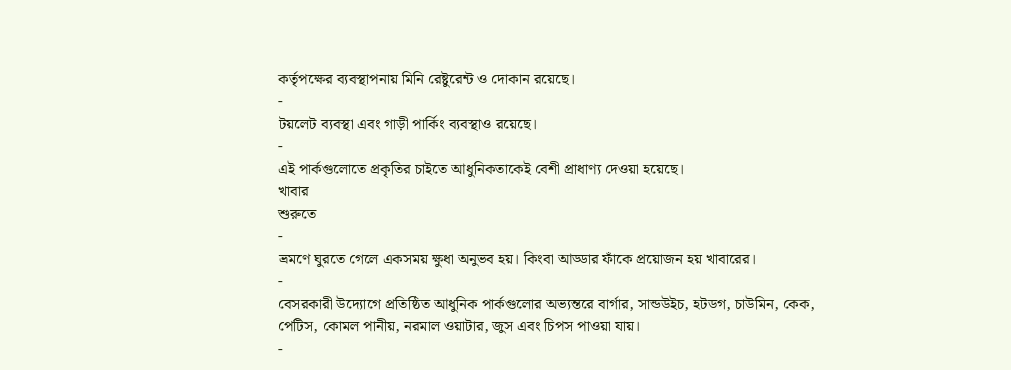কর্তৃপক্ষের ব্যবস্থাপনায় মিনি রেষ্টুরেন্ট ও দোকান রয়েছে।
-
টয়লেট ব্যবস্থা এবং গাড়ী পার্কিং ব্যবস্থাও রয়েছে।
-
এই পার্কগুলোতে প্রকৃতির চাইতে আধুনিকতাকেই বেশী প্রাধাণ্য দেওয়া হয়েছে।
খাবার
শুরুতে
-
ভ্রমণে ঘুরতে গেলে একসময় ক্ষুধা অনুভব হয়। কিংবা আড্ডার ফাঁকে প্রয়োজন হয় খাবারের।
-
বেসরকারী উদ্যোগে প্রতিষ্ঠিত আধুনিক পার্কগুলোর অভ্যন্তরে বার্গার, সান্ডউইচ, হটডগ, চাউমিন, কেক, পেটিস, কোমল পানীয়, নরমাল ওয়াটার, জুস এবং চিপস পাওয়া যায়।
-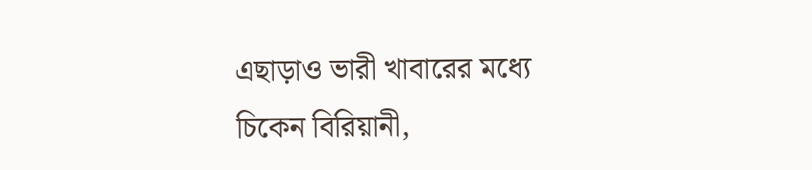এছাড়াও ভারী খাবারের মধ্যে চিকেন বিরিয়ানী,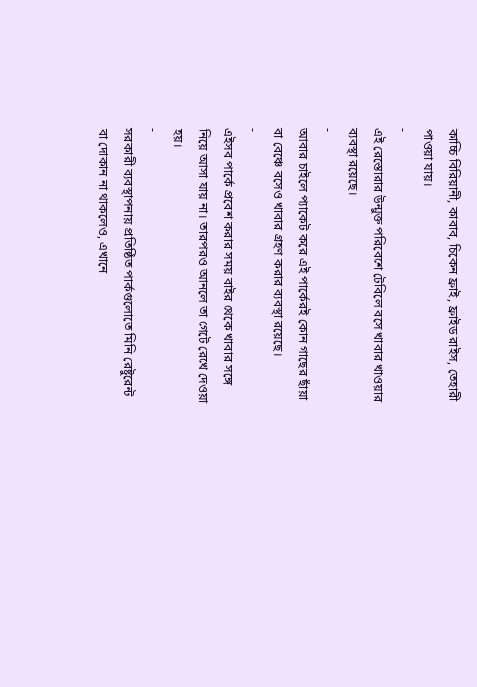কাচ্চি বিরিয়ানী, কাবাব, চিকেন ফ্রাই, ফ্রাইড রাইস, তেহারী পাওয়া যায়।
-
এই রেস্তোরার উন্মুক্ত পরিবেশে টেবিলে বসে খাবার খাওয়ার ব্যবস্থা রয়েছে।
-
আবার চাইলে প্যাকেট করে এই পার্কেরই কোন গাছের ছাঁয়া বা বেঞ্চে বসেও খাবার গ্রহণ করার ব্যবস্থা রয়েছে।
-
এইসব পার্কে প্রবেশ করার সময় বাইর থেকে খাবার সঙ্গে নিয়ে আসা যায় না। তারপরও আনলে তা গেটে রেখে দেওয়া হয়।
-
সরকারী ব্যবস্থাপনায় প্রতিষ্ঠিত পার্কগুলোতে মিনি রেষ্টুরেন্ট বা দোকান না থাকলেও, এখানে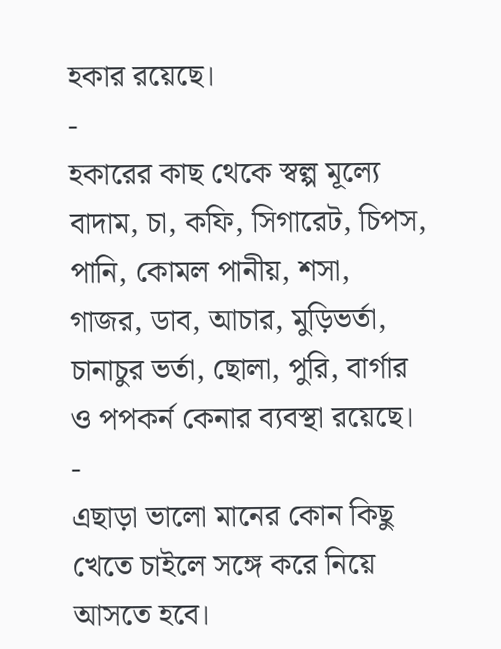হকার রয়েছে।
-
হকারের কাছ থেকে স্বল্প মূল্যে বাদাম, চা, কফি, সিগারেট, চিপস, পানি, কোমল পানীয়, শসা, গাজর, ডাব, আচার, মুড়িভর্তা, চানাচুর ভর্তা, ছোলা, পুরি, বার্গার ও পপকর্ন কেনার ব্যবস্থা রয়েছে।
-
এছাড়া ভালো মানের কোন কিছু খেতে চাইলে সঙ্গে করে নিয়ে আসতে হবে।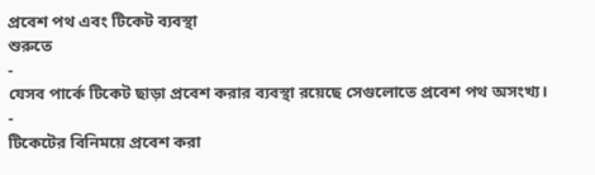প্রবেশ পথ এবং টিকেট ব্যবস্থা
শুরুতে
-
যেসব পার্কে টিকেট ছাড়া প্রবেশ করার ব্যবস্থা রয়েছে সেগুলোতে প্রবেশ পথ অসংখ্য।
-
টিকেটের বিনিময়ে প্রবেশ করা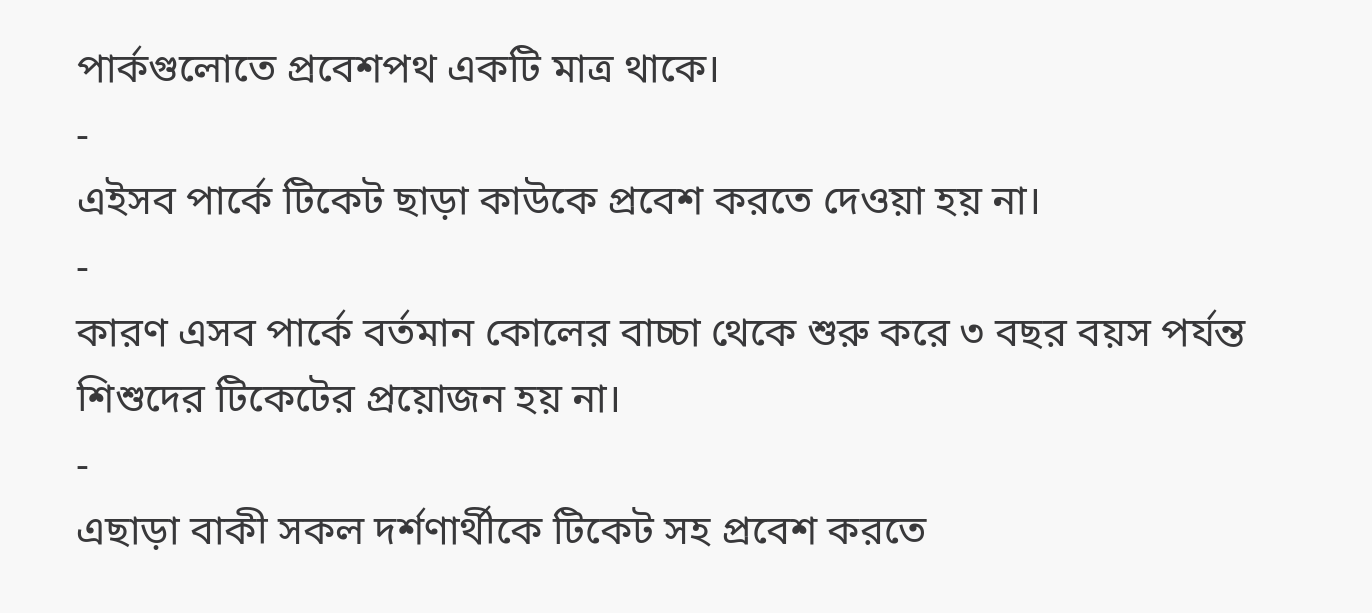পার্কগুলোতে প্রবেশপথ একটি মাত্র থাকে।
-
এইসব পার্কে টিকেট ছাড়া কাউকে প্রবেশ করতে দেওয়া হয় না।
-
কারণ এসব পার্কে বর্তমান কোলের বাচ্চা থেকে শুরু করে ৩ বছর বয়স পর্যন্ত শিশুদের টিকেটের প্রয়োজন হয় না।
-
এছাড়া বাকী সকল দর্শণার্থীকে টিকেট সহ প্রবেশ করতে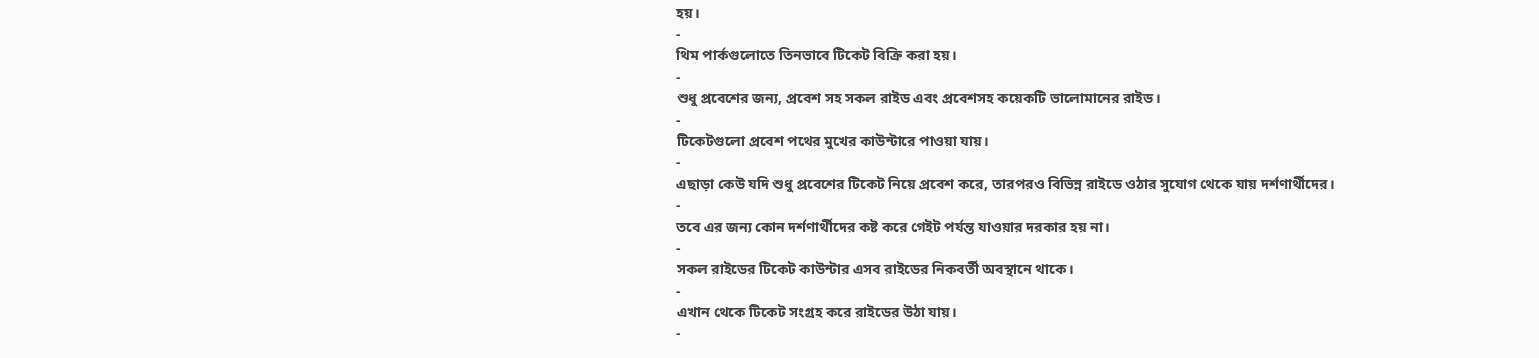হয়।
-
থিম পার্কগুলোতে তিনভাবে টিকেট বিক্রি করা হয়।
-
শুধু প্রবেশের জন্য, প্রবেশ সহ সকল রাইড এবং প্রবেশসহ কয়েকটি ভালোমানের রাইড।
-
টিকেটগুলো প্রবেশ পথের মুখের কাউন্টারে পাওয়া যায়।
-
এছাড়া কেউ যদি শুধু প্রবেশের টিকেট নিয়ে প্রবেশ করে, তারপরও বিভিন্ন রাইডে ওঠার সুযোগ থেকে যায় দর্শণার্থীদের।
-
তবে এর জন্য কোন দর্শণার্থীদের কষ্ট করে গেইট পর্যন্ত যাওয়ার দরকার হয় না।
-
সকল রাইডের টিকেট কাউন্টার এসব রাইডের নিকবর্তী অবস্থানে থাকে।
-
এখান থেকে টিকেট সংগ্রহ করে রাইডের উঠা যায়।
-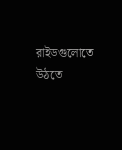রাইডগুলোতে উঠতে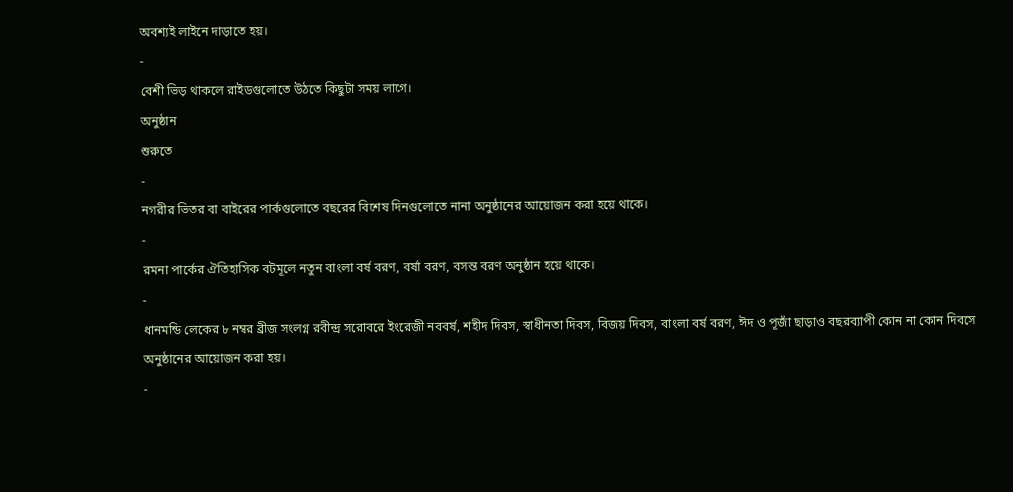অবশ্যই লাইনে দাড়াতে হয়।
-
বেশী ভিড় থাকলে রাইডগুলোতে উঠতে কিছুটা সময় লাগে।
অনুষ্ঠান
শুরুতে
-
নগরীর ভিতর বা বাইরের পার্কগুলোতে বছরের বিশেষ দিনগুলোতে নানা অনুষ্ঠানের আয়োজন করা হয়ে থাকে।
-
রমনা পার্কের ঐতিহাসিক বটমূলে নতুন বাংলা বর্ষ বরণ, বর্ষা বরণ, বসন্ত বরণ অনুষ্ঠান হয়ে থাকে।
-
ধানমন্ডি লেকের ৮ নম্বর ব্রীজ সংলগ্ন রবীন্দ্র সরোবরে ইংরেজী নববর্ষ, শহীদ দিবস, স্বাধীনতা দিবস, বিজয় দিবস, বাংলা বর্ষ বরণ, ঈদ ও পূজাঁ ছাড়াও বছরব্যাপী কোন না কোন দিবসে অনুষ্ঠানের আয়োজন করা হয়।
-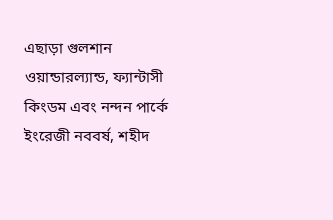এছাড়া গুলশান ওয়ান্ডারল্যান্ড, ফ্যান্টাসী কিংডম এবং নন্দন পার্কে ইংরেজী নববর্ষ, শহীদ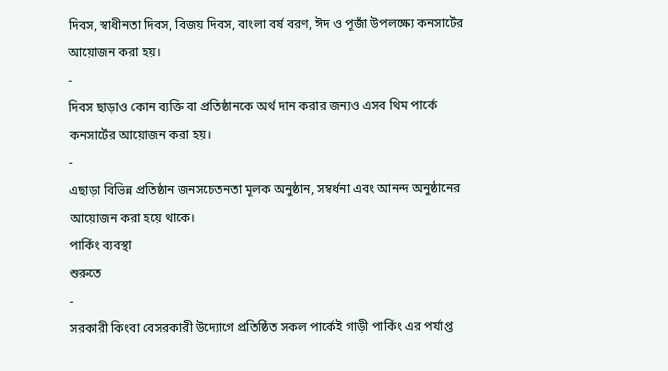দিবস, স্বাধীনতা দিবস, বিজয় দিবস, বাংলা বর্ষ বরণ, ঈদ ও পূজাঁ উপলক্ষ্যে কনসার্টের আয়োজন করা হয়।
-
দিবস ছাড়াও কোন ব্যক্তি বা প্রতিষ্ঠানকে অর্থ দান করার জন্যও এসব থিম পার্কে কনসার্টের আয়োজন করা হয়।
-
এছাড়া বিভিন্ন প্রতিষ্ঠান জনসচেতনতা মূলক অনুষ্ঠান, সম্বর্ধনা এবং আনন্দ অনুষ্ঠানের আয়োজন করা হয়ে থাকে।
পার্কিং ব্যবস্থা
শুরুতে
-
সরকারী কিংবা বেসরকারী উদ্যোগে প্রতিষ্ঠিত সকল পার্কেই গাড়ী পার্কিং এর পর্যাপ্ত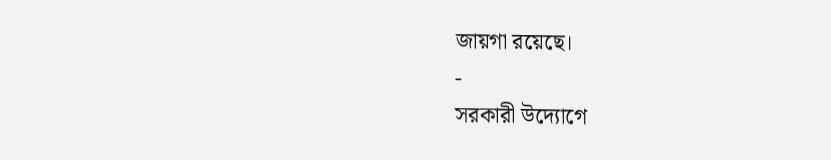জায়গা রয়েছে।
-
সরকারী উদ্যোগে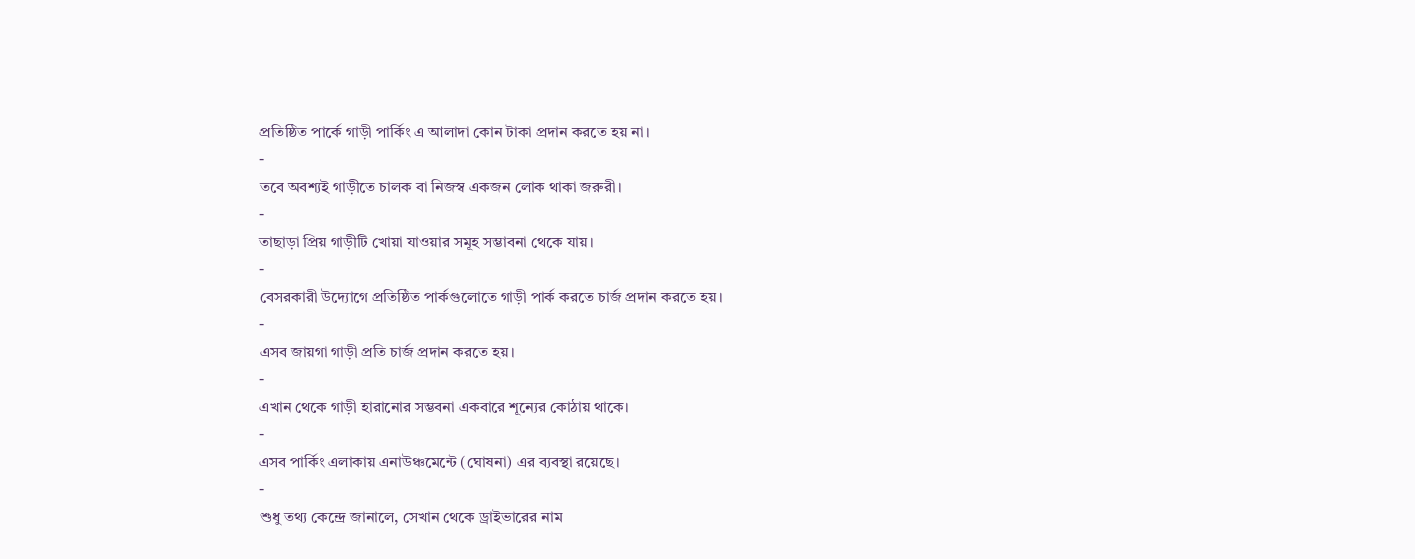প্রতিষ্ঠিত পার্কে গাড়ী পার্কিং এ আলাদা কোন টাকা প্রদান করতে হয় না।
-
তবে অবশ্যই গাড়ীতে চালক বা নিজস্ব একজন লোক থাকা জরুরী।
-
তাছাড়া প্রিয় গাড়ীটি খোয়া যাওয়ার সমূহ সম্ভাবনা থেকে যায়।
-
বেসরকারী উদ্যোগে প্রতিষ্ঠিত পার্কগুলোতে গাড়ী পার্ক করতে চার্জ প্রদান করতে হয়।
-
এসব জায়গা গাড়ী প্রতি চার্জ প্রদান করতে হয়।
-
এখান থেকে গাড়ী হারানোর সম্ভবনা একবারে শূন্যের কোঠায় থাকে।
-
এসব পার্কিং এলাকায় এনাউঞ্চমেন্টে (ঘোষনা) এর ব্যবস্থা রয়েছে।
-
শুধু তথ্য কেন্দ্রে জানালে, সেখান থেকে ড্রাইভারের নাম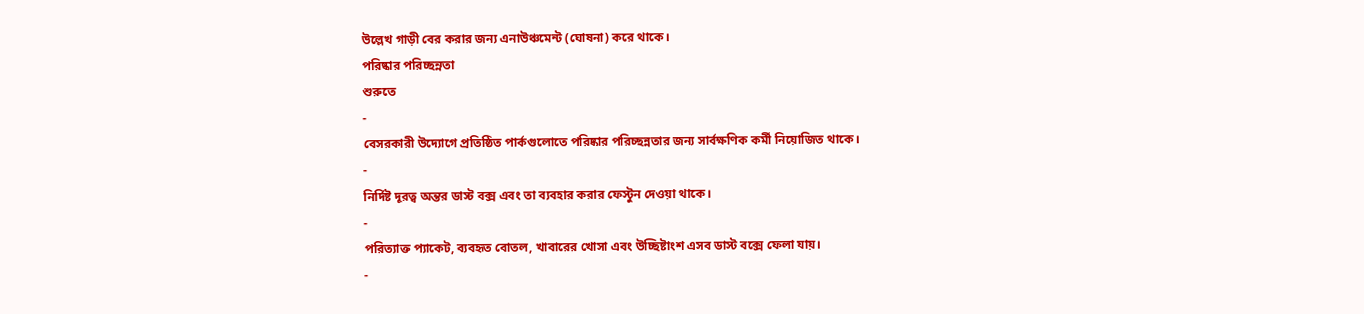উল্লেখ গাড়ী বের করার জন্য এনাউঞ্চমেন্ট (ঘোষনা) করে থাকে।
পরিষ্কার পরিচ্ছন্নতা
শুরুতে
-
বেসরকারী উদ্যোগে প্রতিষ্ঠিত পার্কগুলোতে পরিষ্কার পরিচ্ছন্নতার জন্য সার্বক্ষণিক কর্মী নিয়োজিত থাকে।
-
নির্দিষ্ট দূরত্ব অন্তর ডাস্ট বক্স এবং তা ব্যবহার করার ফেস্টুন দেওয়া থাকে।
-
পরিত্যাক্ত প্যাকেট, ব্যবহৃত বোতল, খাবারের খোসা এবং উচ্ছিষ্টাংশ এসব ডাস্ট বক্সে ফেলা যায়।
-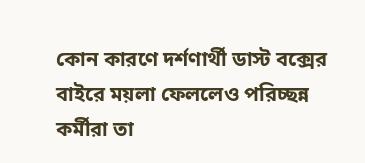কোন কারণে দর্শণার্থী ডাস্ট বক্সের বাইরে ময়লা ফেললেও পরিচ্ছন্ন কর্মীরা তা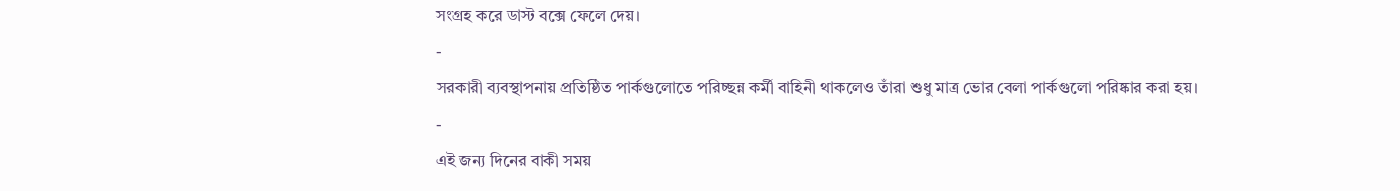সংগ্রহ করে ডাস্ট বক্সে ফেলে দেয়।
-
সরকারী ব্যবস্থাপনায় প্রতিষ্ঠিত পার্কগুলোতে পরিচ্ছন্ন কর্মী বাহিনী থাকলেও তাঁরা শুধু মাত্র ভোর বেলা পার্কগুলো পরিষ্কার করা হয়।
-
এই জন্য দিনের বাকী সময়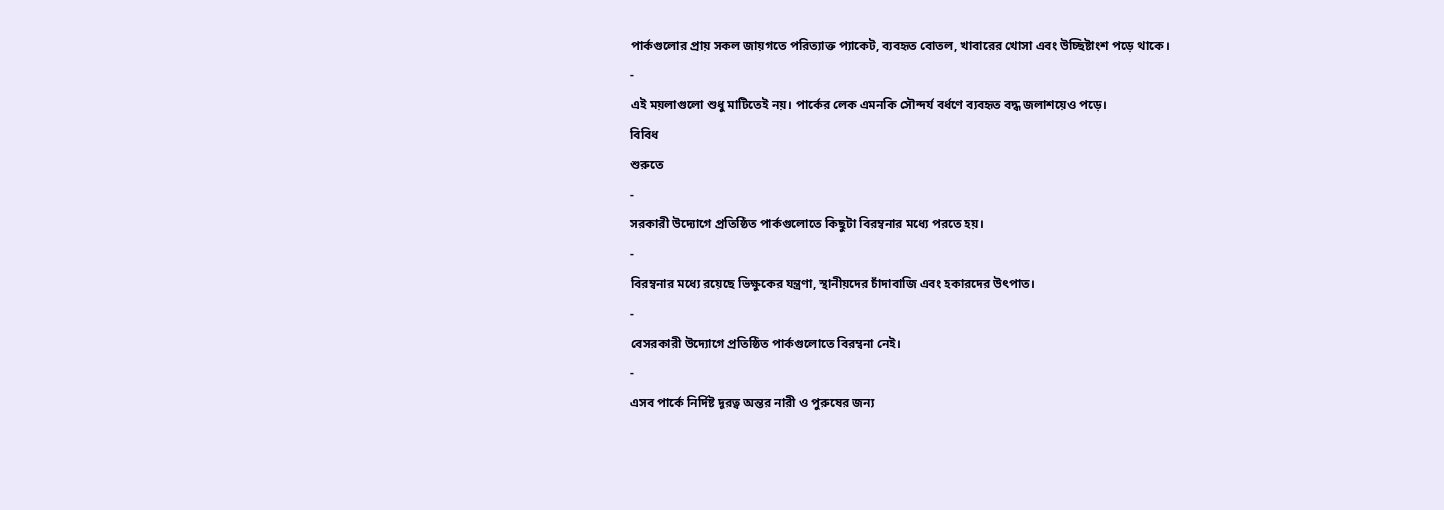পার্কগুলোর প্রায় সকল জায়গতে পরিত্যাক্ত প্যাকেট, ব্যবহৃত বোতল, খাবারের খোসা এবং উচ্ছিষ্টাংশ পড়ে থাকে।
-
এই ময়লাগুলো শুধু মাটিতেই নয়। পার্কের লেক এমনকি সৌন্দর্য বর্ধণে ব্যবহৃত বদ্ধ জলাশয়েও পড়ে।
বিবিধ
শুরুতে
-
সরকারী উদ্যোগে প্রতিষ্ঠিত পার্কগুলোতে কিছুটা বিরম্বনার মধ্যে পরতে হয়।
-
বিরম্বনার মধ্যে রয়েছে ভিক্ষুকের যন্ত্রণা, স্থানীয়দের চাঁদাবাজি এবং হকারদের উৎপাত।
-
বেসরকারী উদ্যোগে প্রতিষ্ঠিত পার্কগুলোতে বিরম্বনা নেই।
-
এসব পার্কে নির্দিষ্ট দূরত্ব অন্তর নারী ও পুরুষের জন্য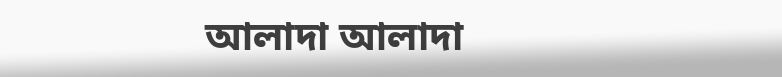আলাদা আলাদা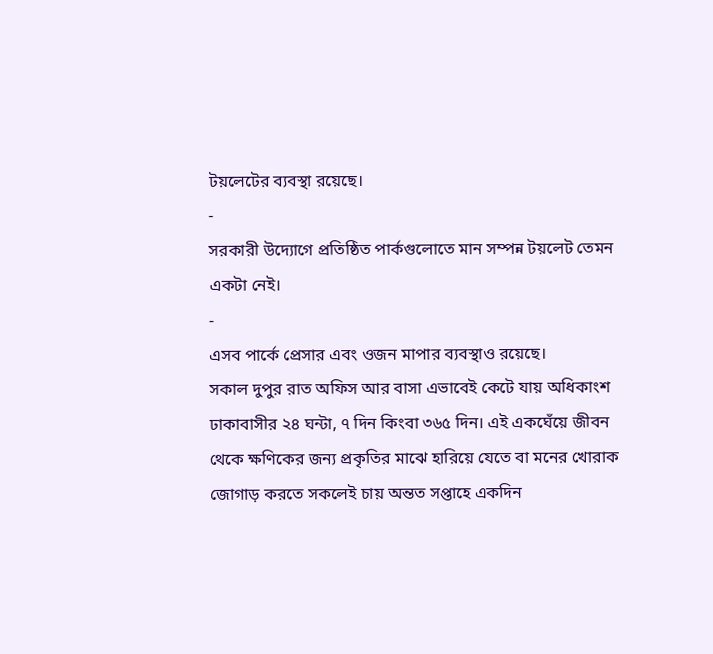টয়লেটের ব্যবস্থা রয়েছে।
-
সরকারী উদ্যোগে প্রতিষ্ঠিত পার্কগুলোতে মান সম্পন্ন টয়লেট তেমন একটা নেই।
-
এসব পার্কে প্রেসার এবং ওজন মাপার ব্যবস্থাও রয়েছে।
সকাল দুপুর রাত অফিস আর বাসা এভাবেই কেটে যায় অধিকাংশ ঢাকাবাসীর ২৪ ঘন্টা, ৭ দিন কিংবা ৩৬৫ দিন। এই একঘেঁয়ে জীবন থেকে ক্ষণিকের জন্য প্রকৃতির মাঝে হারিয়ে যেতে বা মনের খোরাক জোগাড় করতে সকলেই চায় অন্তত সপ্তাহে একদিন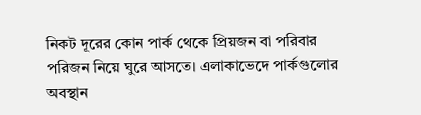নিকট দূরের কোন পার্ক থেকে প্রিয়জন বা পরিবার পরিজন নিয়ে ঘুরে আসতে। এলাকাভেদে পার্কগুলোর অবস্থান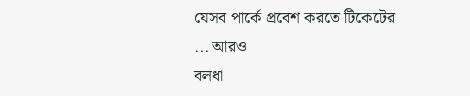যেসব পার্কে প্রবেশ করতে টিকেটের
... আরও
বলধা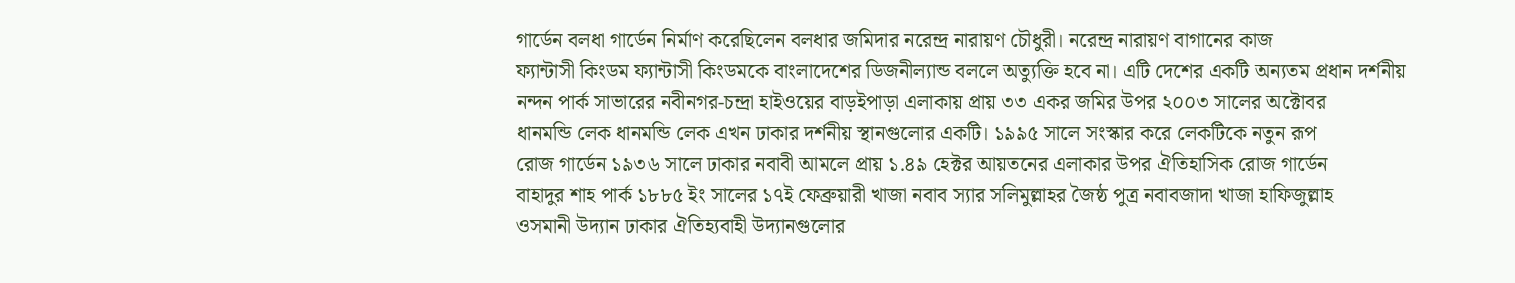গার্ডেন বলধা গার্ডেন নির্মাণ করেছিলেন বলধার জমিদার নরেন্দ্র নারায়ণ চৌধুরী। নরেন্দ্র নারায়ণ বাগানের কাজ
ফ্যান্টাসী কিংডম ফ্যান্টাসী কিংডমকে বাংলাদেশের ডিজনীল্যান্ড বললে অত্যুক্তি হবে না। এটি দেশের একটি অন্যতম প্রধান দর্শনীয়
নন্দন পার্ক সাভারের নবীনগর-চন্দ্রা হাইওয়ের বাড়ইপাড়া এলাকায় প্রায় ৩৩ একর জমির উপর ২০০৩ সালের অক্টোবর
ধানমন্ডি লেক ধানমন্ডি লেক এখন ঢাকার দর্শনীয় স্থানগুলোর একটি। ১৯৯৫ সালে সংস্কার করে লেকটিকে নতুন রূপ
রোজ গার্ডেন ১৯৩৬ সালে ঢাকার নবাবী আমলে প্রায় ১.৪৯ হেক্টর আয়তনের এলাকার উপর ঐতিহাসিক রোজ গার্ডেন
বাহাদুর শাহ পার্ক ১৮৮৫ ইং সালের ১৭ই ফেব্রুয়ারী খাজা নবাব স্যার সলিমুল্লাহর জৈষ্ঠ পুত্র নবাবজাদা খাজা হাফিজুল্লাহ
ওসমানী উদ্যান ঢাকার ঐতিহ্যবাহী উদ্যানগুলোর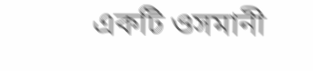একটি ওসমানী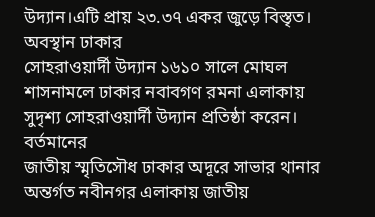উদ্যান।এটি প্রায় ২৩.৩৭ একর জুড়ে বিস্তৃত। অবস্থান ঢাকার
সোহরাওয়ার্দী উদ্যান ১৬১০ সালে মোঘল শাসনামলে ঢাকার নবাবগণ রমনা এলাকায় সুদৃশ্য সোহরাওয়ার্দী উদ্যান প্রতিষ্ঠা করেন। বর্তমানের
জাতীয় স্মৃতিসৌধ ঢাকার অদূরে সাভার থানার অন্তর্গত নবীনগর এলাকায় জাতীয়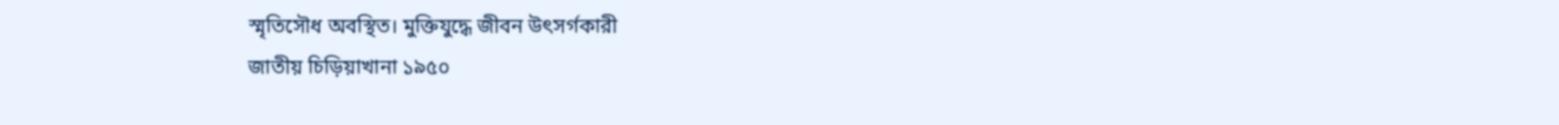স্মৃতিসৌধ অবস্থিত। মুক্তিযুদ্ধে জীবন উৎসর্গকারী
জাতীয় চিড়িয়াখানা ১৯৫০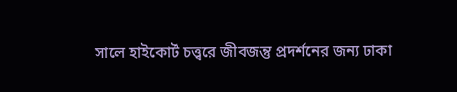সালে হাইকোর্ট চত্ত্বরে জীবজন্তু প্রদর্শনের জন্য ঢাকা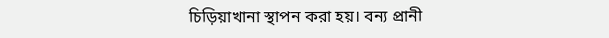চিড়িয়াখানা স্থাপন করা হয়। বন্য প্রানী